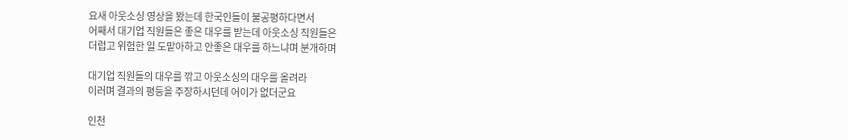요새 아웃소싱 영상을 봤는데 한국인들이 불공평하다면서
어째서 대기업 직원들은 좋은 대우를 받는데 아웃소싱 직원들은
더럽고 위험한 일 도맡아하고 안좋은 대우를 하느냐며 분개하며

대기업 직원들의 대우를 깎고 아웃소싱의 대우를 올려라
이러며 결과의 평등을 주장하시던데 어이가 없더군요

인천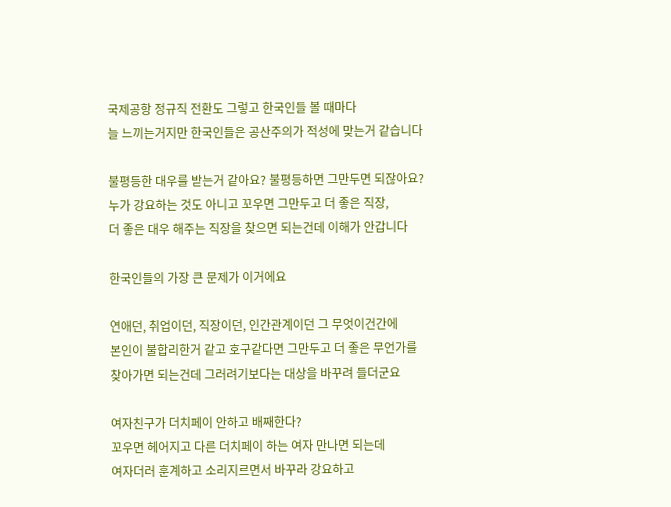국제공항 정규직 전환도 그렇고 한국인들 볼 때마다
늘 느끼는거지만 한국인들은 공산주의가 적성에 맞는거 같습니다

불평등한 대우를 받는거 같아요? 불평등하면 그만두면 되잖아요?
누가 강요하는 것도 아니고 꼬우면 그만두고 더 좋은 직장,
더 좋은 대우 해주는 직장을 찾으면 되는건데 이해가 안갑니다

한국인들의 가장 큰 문제가 이거에요

연애던, 취업이던, 직장이던, 인간관계이던 그 무엇이건간에
본인이 불합리한거 같고 호구같다면 그만두고 더 좋은 무언가를
찾아가면 되는건데 그러려기보다는 대상을 바꾸려 들더군요

여자친구가 더치페이 안하고 배째한다?
꼬우면 헤어지고 다른 더치페이 하는 여자 만나면 되는데
여자더러 훈계하고 소리지르면서 바꾸라 강요하고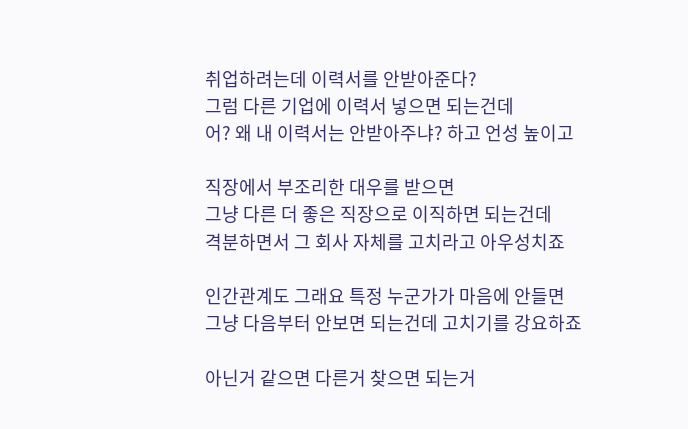취업하려는데 이력서를 안받아준다?
그럼 다른 기업에 이력서 넣으면 되는건데
어? 왜 내 이력서는 안받아주냐? 하고 언성 높이고

직장에서 부조리한 대우를 받으면
그냥 다른 더 좋은 직장으로 이직하면 되는건데
격분하면서 그 회사 자체를 고치라고 아우성치죠

인간관계도 그래요 특정 누군가가 마음에 안들면
그냥 다음부터 안보면 되는건데 고치기를 강요하죠

아닌거 같으면 다른거 찾으면 되는거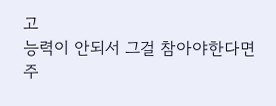고
능력이 안되서 그걸 참아야한다면
주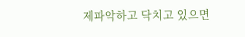제파악하고 닥치고 있으면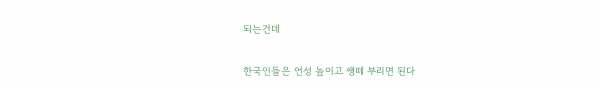되는건데

한국인들은 언성 높이고 쌩떼 부리면 된다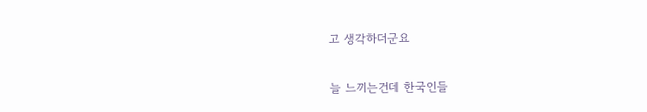고 생각하더군요

늘 느끼는건데 한국인들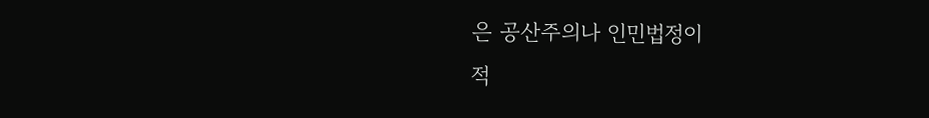은 공산주의나 인민법정이
적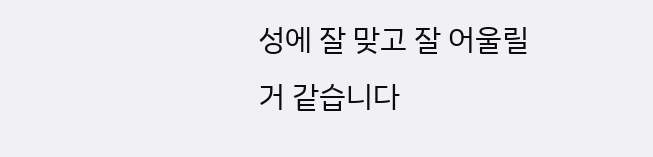성에 잘 맞고 잘 어울릴거 같습니다